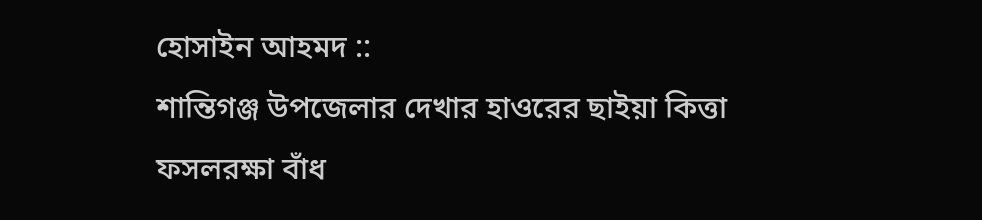হোসাইন আহমদ ::
শান্তিগঞ্জ উপজেলার দেখার হাওরের ছাইয়া কিত্তা ফসলরক্ষা বাঁধ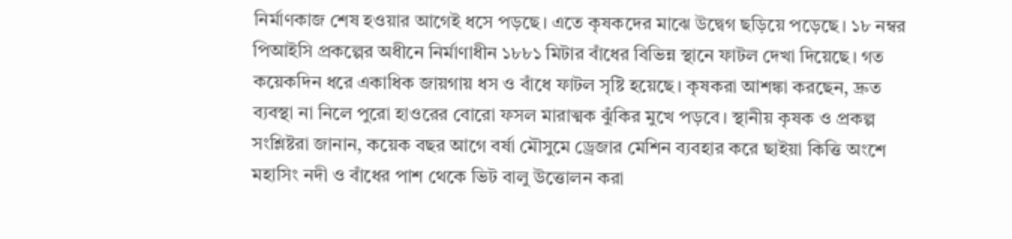নির্মাণকাজ শেষ হওয়ার আগেই ধসে পড়ছে। এতে কৃষকদের মাঝে উদ্বেগ ছড়িয়ে পড়েছে। ১৮ নম্বর পিআইসি প্রকল্পের অধীনে নির্মাণাধীন ১৮৮১ মিটার বাঁধের বিভিন্ন স্থানে ফাটল দেখা দিয়েছে। গত কয়েকদিন ধরে একাধিক জায়গায় ধস ও বাঁধে ফাটল সৃষ্টি হয়েছে। কৃষকরা আশঙ্কা করছেন, দ্রুত ব্যবস্থা না নিলে পুরো হাওরের বোরো ফসল মারাত্মক ঝুঁকির মুখে পড়বে। স্থানীয় কৃষক ও প্রকল্প সংশ্লিষ্টরা জানান, কয়েক বছর আগে বর্ষা মৌসুমে ড্রেজার মেশিন ব্যবহার করে ছাইয়া কিত্তি অংশে মহাসিং নদী ও বাঁধের পাশ থেকে ভিট বালু উত্তোলন করা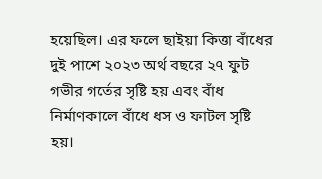হয়েছিল। এর ফলে ছাইয়া কিত্তা বাঁধের দুই পাশে ২০২৩ অর্থ বছরে ২৭ ফুট গভীর গর্তের সৃষ্টি হয় এবং বাঁধ নির্মাণকালে বাঁধে ধস ও ফাটল সৃষ্টি হয়।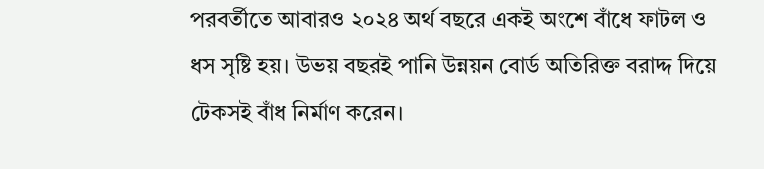পরবর্তীতে আবারও ২০২৪ অর্থ বছরে একই অংশে বাঁধে ফাটল ও ধস সৃষ্টি হয়। উভয় বছরই পানি উন্নয়ন বোর্ড অতিরিক্ত বরাদ্দ দিয়ে টেকসই বাঁধ নির্মাণ করেন।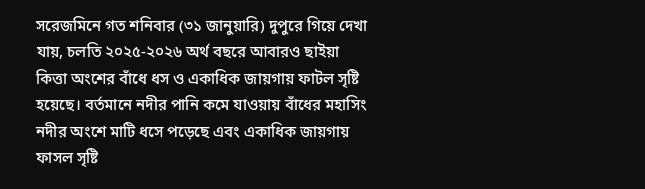সরেজমিনে গত শনিবার (৩১ জানুয়ারি) দুপুরে গিয়ে দেখা যায়, চলতি ২০২৫-২০২৬ অর্থ বছরে আবারও ছাইয়া কিত্তা অংশের বাঁধে ধস ও একাধিক জায়গায় ফাটল সৃষ্টি হয়েছে। বর্তমানে নদীর পানি কমে যাওয়ায় বাঁধের মহাসিং নদীর অংশে মাটি ধসে পড়েছে এবং একাধিক জায়গায় ফাসল সৃষ্টি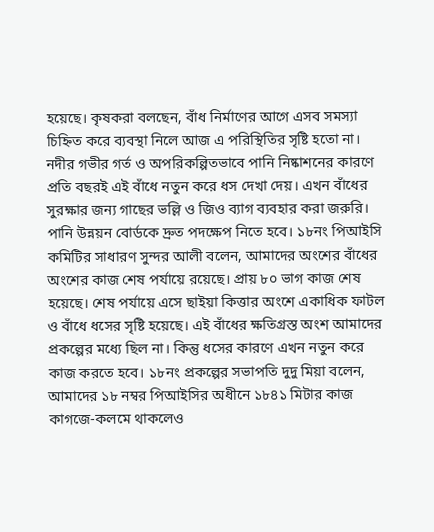হয়েছে। কৃষকরা বলছেন, বাঁধ নির্মাণের আগে এসব সমস্যা চিহ্নিত করে ব্যবস্থা নিলে আজ এ পরিস্থিতির সৃষ্টি হতো না। নদীর গভীর গর্ত ও অপরিকল্পিতভাবে পানি নিষ্কাশনের কারণে প্রতি বছরই এই বাঁধে নতুন করে ধস দেখা দেয়। এখন বাঁধের সুরক্ষার জন্য গাছের ভল্লি ও জিও ব্যাগ ব্যবহার করা জরুরি। পানি উন্নয়ন বোর্ডকে দ্রুত পদক্ষেপ নিতে হবে। ১৮নং পিআইসি কমিটির সাধারণ সুন্দর আলী বলেন, আমাদের অংশের বাঁধের অংশের কাজ শেষ পর্যায়ে রয়েছে। প্রায় ৮০ ভাগ কাজ শেষ হয়েছে। শেষ পর্যায়ে এসে ছাইয়া কিত্তার অংশে একাধিক ফাটল ও বাঁধে ধসের সৃষ্টি হয়েছে। এই বাঁধের ক্ষতিগ্রস্ত অংশ আমাদের প্রকল্পের মধ্যে ছিল না। কিন্তু ধসের কারণে এখন নতুন করে কাজ করতে হবে। ১৮নং প্রকল্পের সভাপতি দুদু মিয়া বলেন, আমাদের ১৮ নম্বর পিআইসির অধীনে ১৮৪১ মিটার কাজ কাগজে-কলমে থাকলেও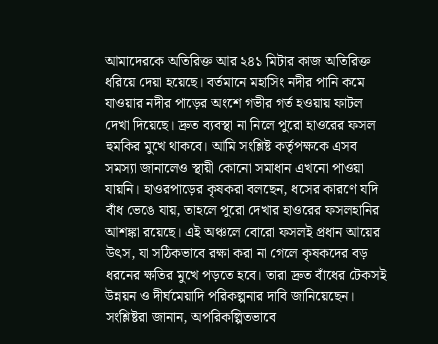আমাদেরকে অতিরিক্ত আর ২৪১ মিটার কাজ অতিরিক্ত ধরিয়ে দেয়া হয়েছে। বর্তমানে মহাসিং নদীর পানি কমে যাওয়ার নদীর পাড়ের অংশে গভীর গর্ত হওয়ায় ফাটল দেখা দিয়েছে। দ্রুত ব্যবস্থা না নিলে পুরো হাওরের ফসল হুমকির মুখে থাকবে। আমি সংশ্লিষ্ট কর্তৃপক্ষকে এসব সমস্যা জানালেও স্থায়ী কোনো সমাধান এখনো পাওয়া যায়নি। হাওরপাড়ের কৃষকরা বলছেন, ধসের কারণে যদি বাঁধ ভেঙে যায়, তাহলে পুরো দেখার হাওরের ফসলহানির আশঙ্কা রয়েছে। এই অঞ্চলে বোরো ফসলই প্রধান আয়ের উৎস, যা সঠিকভাবে রক্ষা করা না গেলে কৃষকদের বড় ধরনের ক্ষতির মুখে পড়তে হবে। তারা দ্রুত বাঁধের টেকসই উন্নয়ন ও দীর্ঘমেয়াদি পরিকল্পনার দাবি জানিয়েছেন। সংশ্লিষ্টরা জানান, অপরিকল্পিতভাবে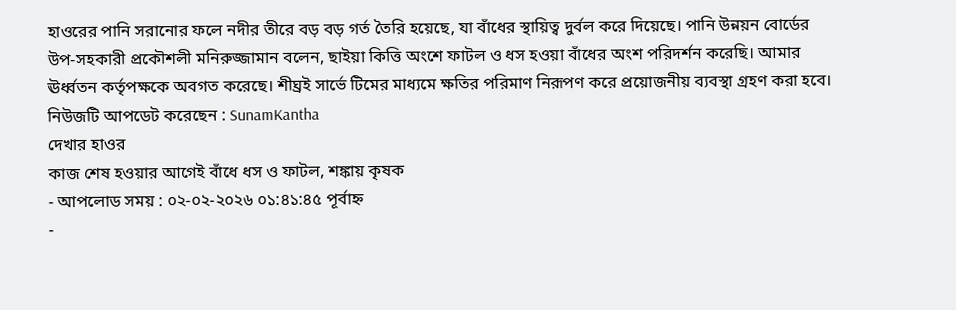হাওরের পানি সরানোর ফলে নদীর তীরে বড় বড় গর্ত তৈরি হয়েছে, যা বাঁধের স্থায়িত্ব দুর্বল করে দিয়েছে। পানি উন্নয়ন বোর্ডের উপ-সহকারী প্রকৌশলী মনিরুজ্জামান বলেন, ছাইয়া কিত্তি অংশে ফাটল ও ধস হওয়া বাঁধের অংশ পরিদর্শন করেছি। আমার ঊর্ধ্বতন কর্তৃপক্ষকে অবগত করেছে। শীঘ্রই সার্ভে টিমের মাধ্যমে ক্ষতির পরিমাণ নিরূপণ করে প্রয়োজনীয় ব্যবস্থা গ্রহণ করা হবে।
নিউজটি আপডেট করেছেন : SunamKantha
দেখার হাওর
কাজ শেষ হওয়ার আগেই বাঁধে ধস ও ফাটল, শঙ্কায় কৃষক
- আপলোড সময় : ০২-০২-২০২৬ ০১:৪১:৪৫ পূর্বাহ্ন
-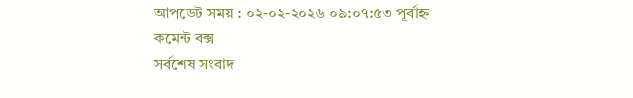আপডেট সময় : ০২-০২-২০২৬ ০৯:০৭:৫৩ পূর্বাহ্ন
কমেন্ট বক্স
সর্বশেষ সংবাদ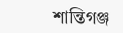শান্তিগঞ্জ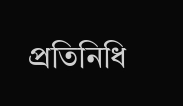প্রতিনিধি